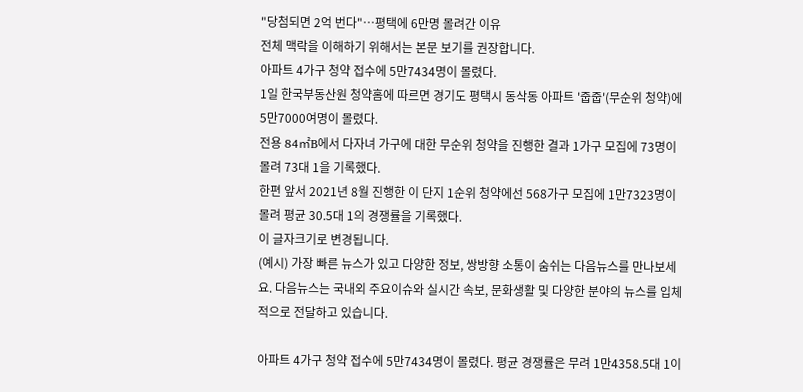"당첨되면 2억 번다"…평택에 6만명 몰려간 이유
전체 맥락을 이해하기 위해서는 본문 보기를 권장합니다.
아파트 4가구 청약 접수에 5만7434명이 몰렸다.
1일 한국부동산원 청약홈에 따르면 경기도 평택시 동삭동 아파트 '줍줍'(무순위 청약)에 5만7000여명이 몰렸다.
전용 84㎡B에서 다자녀 가구에 대한 무순위 청약을 진행한 결과 1가구 모집에 73명이 몰려 73대 1을 기록했다.
한편 앞서 2021년 8월 진행한 이 단지 1순위 청약에선 568가구 모집에 1만7323명이 몰려 평균 30.5대 1의 경쟁률을 기록했다.
이 글자크기로 변경됩니다.
(예시) 가장 빠른 뉴스가 있고 다양한 정보, 쌍방향 소통이 숨쉬는 다음뉴스를 만나보세요. 다음뉴스는 국내외 주요이슈와 실시간 속보, 문화생활 및 다양한 분야의 뉴스를 입체적으로 전달하고 있습니다.

아파트 4가구 청약 접수에 5만7434명이 몰렸다. 평균 경쟁률은 무려 1만4358.5대 1이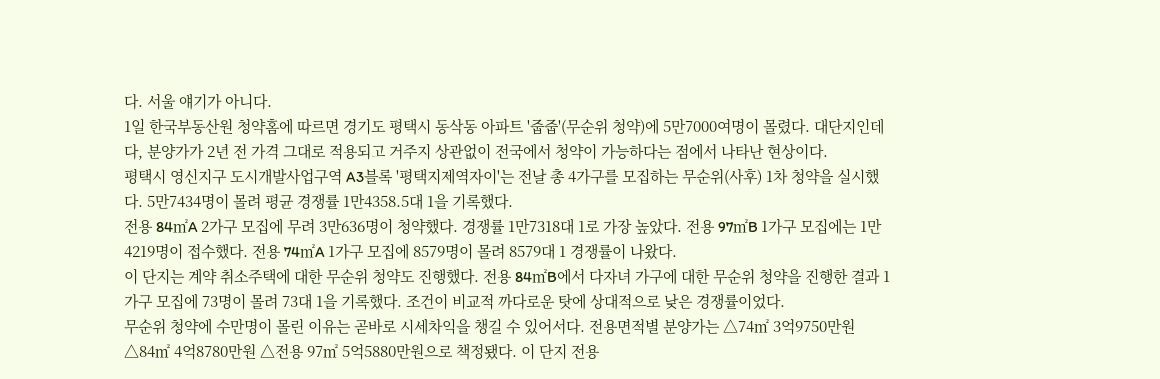다. 서울 얘기가 아니다.
1일 한국부동산원 청약홈에 따르면 경기도 평택시 동삭동 아파트 '줍줍'(무순위 청약)에 5만7000여명이 몰렸다. 대단지인데다, 분양가가 2년 전 가격 그대로 적용되고 거주지 상관없이 전국에서 청약이 가능하다는 점에서 나타난 현상이다.
평택시 영신지구 도시개발사업구역 A3블록 '평택지제역자이'는 전날 총 4가구를 모집하는 무순위(사후) 1차 청약을 실시했다. 5만7434명이 몰려 평균 경쟁률 1만4358.5대 1을 기록했다.
전용 84㎡A 2가구 모집에 무려 3만636명이 청약했다. 경쟁률 1만7318대 1로 가장 높았다. 전용 97㎡B 1가구 모집에는 1만4219명이 접수했다. 전용 74㎡A 1가구 모집에 8579명이 몰려 8579대 1 경쟁률이 나왔다.
이 단지는 계약 취소주택에 대한 무순위 청약도 진행했다. 전용 84㎡B에서 다자녀 가구에 대한 무순위 청약을 진행한 결과 1가구 모집에 73명이 몰려 73대 1을 기록했다. 조건이 비교적 까다로운 탓에 상대적으로 낮은 경쟁률이었다.
무순위 청약에 수만명이 몰린 이유는 곧바로 시세차익을 챙길 수 있어서다. 전용면적별 분양가는 △74㎡ 3억9750만원 △84㎡ 4억8780만원 △전용 97㎡ 5억5880만원으로 책정됐다. 이 단지 전용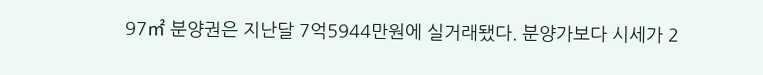97㎡ 분양권은 지난달 7억5944만원에 실거래됐다. 분양가보다 시세가 2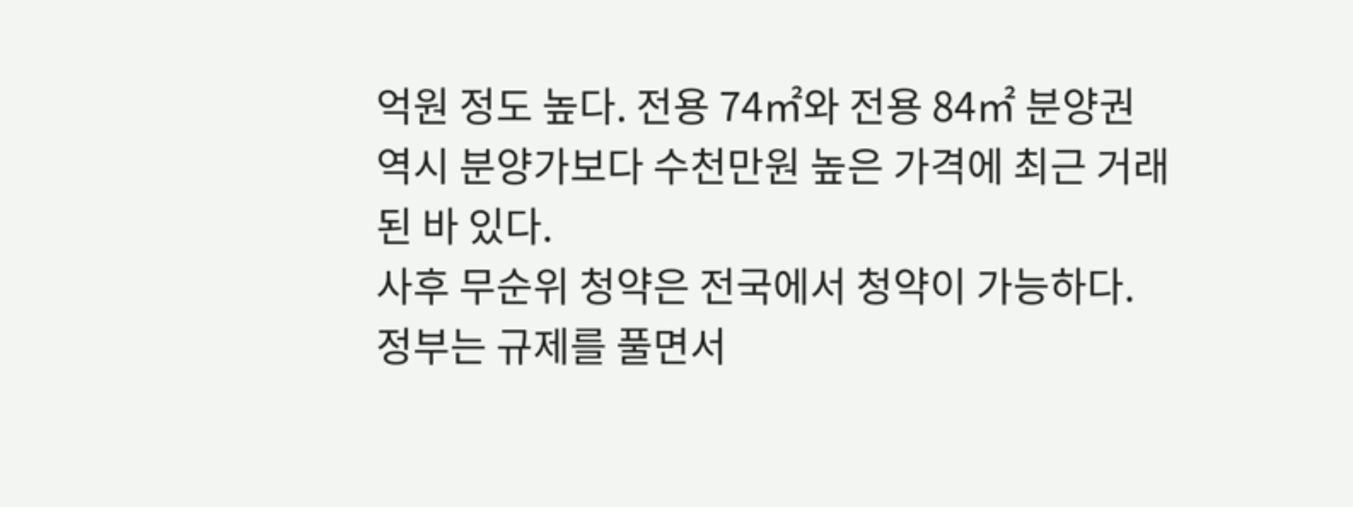억원 정도 높다. 전용 74㎡와 전용 84㎡ 분양권 역시 분양가보다 수천만원 높은 가격에 최근 거래된 바 있다.
사후 무순위 청약은 전국에서 청약이 가능하다. 정부는 규제를 풀면서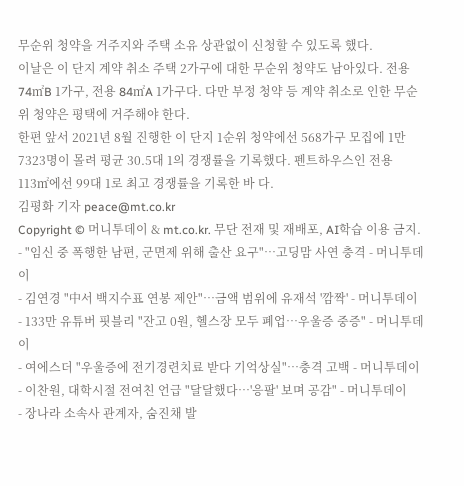무순위 청약을 거주지와 주택 소유 상관없이 신청할 수 있도록 했다.
이날은 이 단지 계약 취소 주택 2가구에 대한 무순위 청약도 남아있다. 전용 74㎡B 1가구, 전용 84㎡A 1가구다. 다만 부정 청약 등 계약 취소로 인한 무순위 청약은 평택에 거주해야 한다.
한편 앞서 2021년 8월 진행한 이 단지 1순위 청약에선 568가구 모집에 1만7323명이 몰려 평균 30.5대 1의 경쟁률을 기록했다. 펜트하우스인 전용 113㎡에선 99대 1로 최고 경쟁률을 기록한 바 다.
김평화 기자 peace@mt.co.kr
Copyright © 머니투데이 & mt.co.kr. 무단 전재 및 재배포, AI학습 이용 금지.
- "임신 중 폭행한 남편, 군면제 위해 출산 요구"…고딩맘 사연 충격 - 머니투데이
- 김연경 "中서 백지수표 연봉 제안"…금액 범위에 유재석 '깜짝' - 머니투데이
- 133만 유튜버 핏블리 "잔고 0원, 헬스장 모두 폐업…우울증 중증" - 머니투데이
- 여에스더 "우울증에 전기경련치료 받다 기억상실"…충격 고백 - 머니투데이
- 이찬원, 대학시절 전여친 언급 "달달했다…'응팔' 보며 공감" - 머니투데이
- 장나라 소속사 관계자, 숨진채 발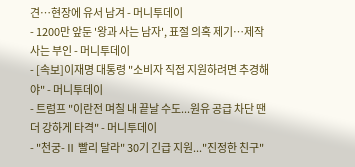견…현장에 유서 남겨 - 머니투데이
- 1200만 앞둔 '왕과 사는 남자', 표절 의혹 제기…제작사는 부인 - 머니투데이
- [속보]이재명 대통령 "소비자 직접 지원하려면 추경해야" - 머니투데이
- 트럼프 "이란전 며칠 내 끝날 수도...원유 공급 차단 땐 더 강하게 타격" - 머니투데이
- "천궁-Ⅱ 빨리 달라" 30기 긴급 지원..."진정한 친구"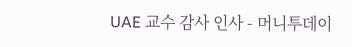UAE 교수 감사 인사 - 머니투데이